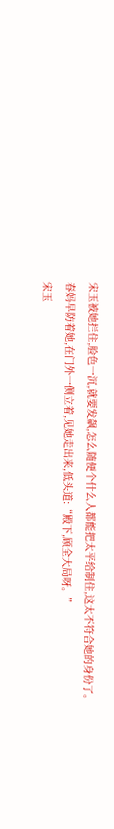宋玉被她拦住,脸色一沉,就要发飙,怎么随便个什么人都能把太平给制住,这太不符合她的身份了。
春妈早防着她,在门外一侧立着,见她走出来,低头道:“殿下,顾全大局呀。”
宋玉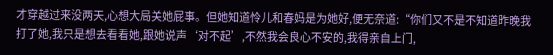才穿越过来没两天,心想大局关她屁事。但她知道怜儿和春妈是为她好,便无奈道:“你们又不是不知道昨晚我打了她,我只是想去看看她,跟她说声‘对不起’,不然我会良心不安的,我得亲自上门,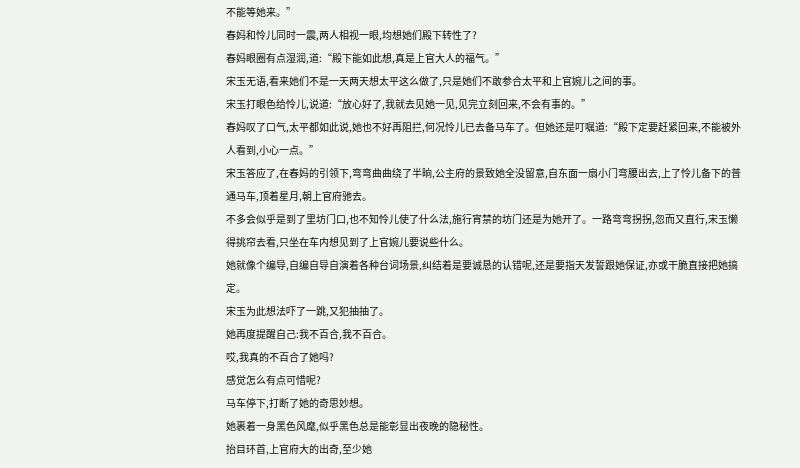不能等她来。”
春妈和怜儿同时一震,两人相视一眼,均想她们殿下转性了?
春妈眼圈有点湿润,道:“殿下能如此想,真是上官大人的福气。”
宋玉无语,看来她们不是一天两天想太平这么做了,只是她们不敢参合太平和上官婉儿之间的事。
宋玉打眼色给怜儿,说道:“放心好了,我就去见她一见,见完立刻回来,不会有事的。”
春妈叹了口气,太平都如此说,她也不好再阻拦,何况怜儿已去备马车了。但她还是叮嘱道:“殿下定要赶紧回来,不能被外人看到,小心一点。”
宋玉答应了,在春妈的引领下,弯弯曲曲绕了半晌,公主府的景致她全没留意,自东面一扇小门弯腰出去,上了怜儿备下的普通马车,顶着星月,朝上官府驰去。
不多会似乎是到了里坊门口,也不知怜儿使了什么法,施行宵禁的坊门还是为她开了。一路弯弯拐拐,忽而又直行,宋玉懒得挑帘去看,只坐在车内想见到了上官婉儿要说些什么。
她就像个编导,自编自导自演着各种台词场景,纠结着是要诚恳的认错呢,还是要指天发誓跟她保证,亦或干脆直接把她搞定。
宋玉为此想法吓了一跳,又犯抽抽了。
她再度提醒自己:我不百合,我不百合。
哎,我真的不百合了她吗?
感觉怎么有点可惜呢?
马车停下,打断了她的奇思妙想。
她裹着一身黑色风麾,似乎黑色总是能彰显出夜晚的隐秘性。
抬目环首,上官府大的出奇,至少她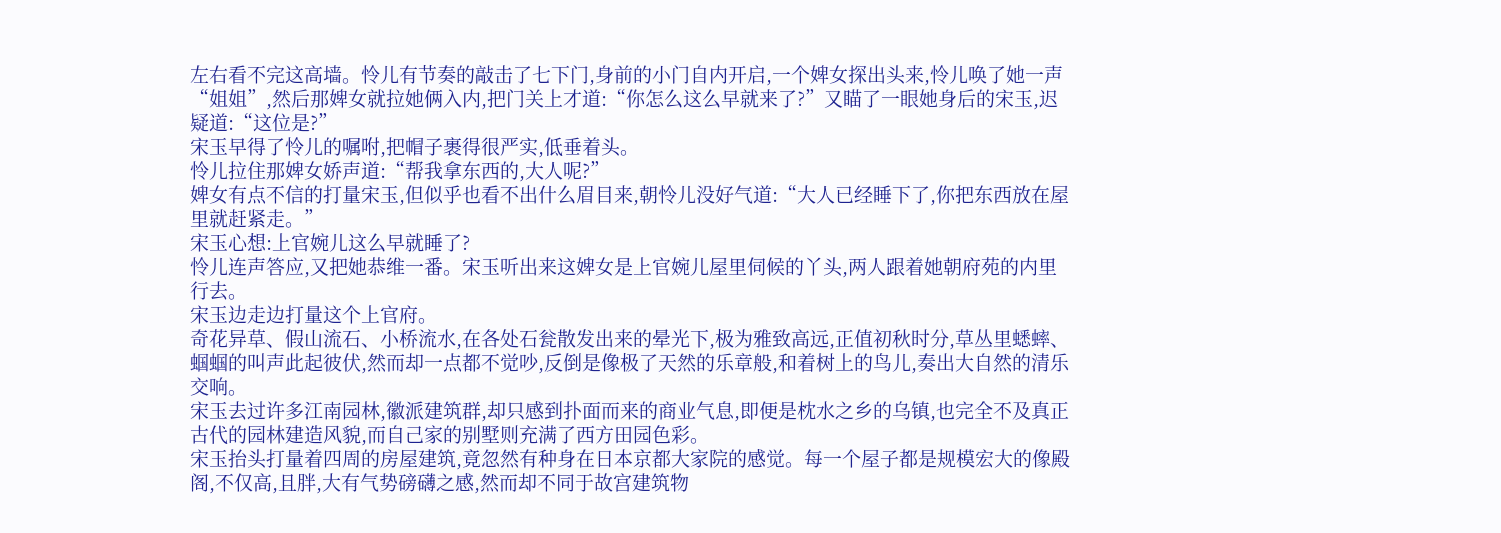左右看不完这高墙。怜儿有节奏的敲击了七下门,身前的小门自内开启,一个婢女探出头来,怜儿唤了她一声“姐姐”,然后那婢女就拉她俩入内,把门关上才道:“你怎么这么早就来了?”又瞄了一眼她身后的宋玉,迟疑道:“这位是?”
宋玉早得了怜儿的嘱咐,把帽子裹得很严实,低垂着头。
怜儿拉住那婢女娇声道:“帮我拿东西的,大人呢?”
婢女有点不信的打量宋玉,但似乎也看不出什么眉目来,朝怜儿没好气道:“大人已经睡下了,你把东西放在屋里就赶紧走。”
宋玉心想:上官婉儿这么早就睡了?
怜儿连声答应,又把她恭维一番。宋玉听出来这婢女是上官婉儿屋里伺候的丫头,两人跟着她朝府苑的内里行去。
宋玉边走边打量这个上官府。
奇花异草、假山流石、小桥流水,在各处石瓮散发出来的晕光下,极为雅致高远,正值初秋时分,草丛里蟋蟀、蝈蝈的叫声此起彼伏,然而却一点都不觉吵,反倒是像极了天然的乐章般,和着树上的鸟儿,奏出大自然的清乐交响。
宋玉去过许多江南园林,徽派建筑群,却只感到扑面而来的商业气息,即便是枕水之乡的乌镇,也完全不及真正古代的园林建造风貌,而自己家的别墅则充满了西方田园色彩。
宋玉抬头打量着四周的房屋建筑,竟忽然有种身在日本京都大家院的感觉。每一个屋子都是规模宏大的像殿阁,不仅高,且胖,大有气势磅礴之感,然而却不同于故宫建筑物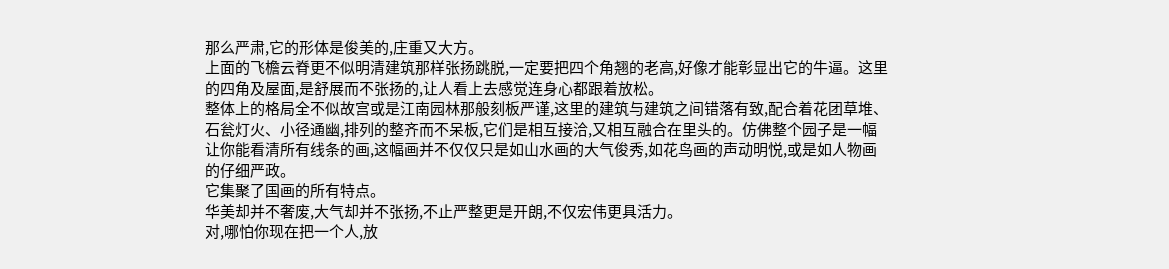那么严肃,它的形体是俊美的,庄重又大方。
上面的飞檐云脊更不似明清建筑那样张扬跳脱,一定要把四个角翘的老高,好像才能彰显出它的牛逼。这里的四角及屋面,是舒展而不张扬的,让人看上去感觉连身心都跟着放松。
整体上的格局全不似故宫或是江南园林那般刻板严谨,这里的建筑与建筑之间错落有致,配合着花团草堆、石瓮灯火、小径通幽,排列的整齐而不呆板,它们是相互接洽,又相互融合在里头的。仿佛整个园子是一幅让你能看清所有线条的画,这幅画并不仅仅只是如山水画的大气俊秀,如花鸟画的声动明悦,或是如人物画的仔细严政。
它集聚了国画的所有特点。
华美却并不奢废,大气却并不张扬,不止严整更是开朗,不仅宏伟更具活力。
对,哪怕你现在把一个人,放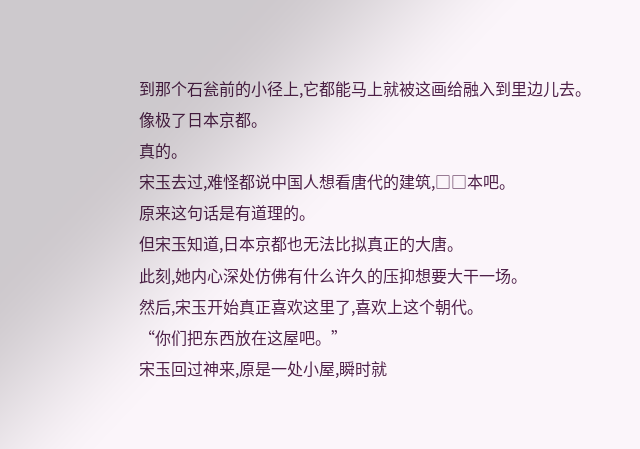到那个石瓮前的小径上,它都能马上就被这画给融入到里边儿去。
像极了日本京都。
真的。
宋玉去过,难怪都说中国人想看唐代的建筑,□□本吧。
原来这句话是有道理的。
但宋玉知道,日本京都也无法比拟真正的大唐。
此刻,她内心深处仿佛有什么许久的压抑想要大干一场。
然后,宋玉开始真正喜欢这里了,喜欢上这个朝代。
“你们把东西放在这屋吧。”
宋玉回过神来,原是一处小屋,瞬时就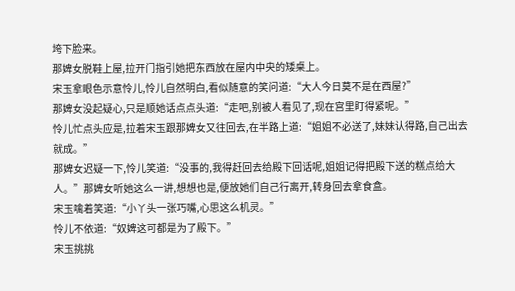垮下脸来。
那婢女脱鞋上屋,拉开门指引她把东西放在屋内中央的矮桌上。
宋玉拿眼色示意怜儿,怜儿自然明白,看似随意的笑问道:“大人今日莫不是在西屋?”
那婢女没起疑心,只是顺她话点点头道:“走吧,别被人看见了,现在宫里盯得紧呢。”
怜儿忙点头应是,拉着宋玉跟那婢女又往回去,在半路上道:“姐姐不必送了,妹妹认得路,自己出去就成。”
那婢女迟疑一下,怜儿笑道:“没事的,我得赶回去给殿下回话呢,姐姐记得把殿下送的糕点给大人。”那婢女听她这么一讲,想想也是,便放她们自己行离开,转身回去拿食盒。
宋玉噙着笑道:“小丫头一张巧嘴,心思这么机灵。”
怜儿不依道:“奴婢这可都是为了殿下。”
宋玉挑挑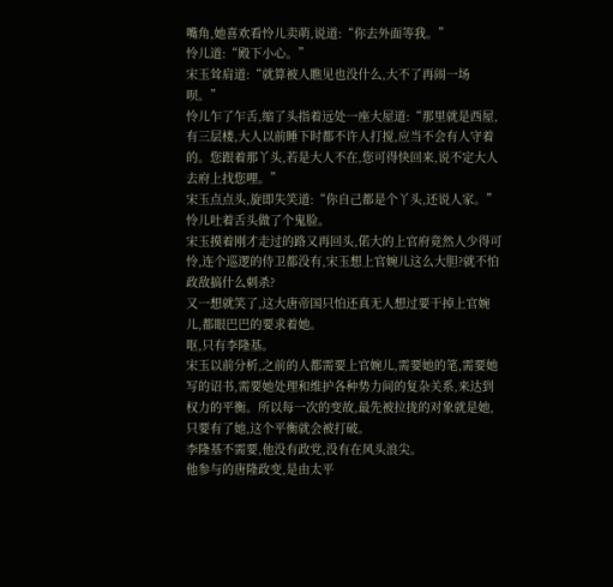嘴角,她喜欢看怜儿卖萌,说道:“你去外面等我。”
怜儿道:“殿下小心。”
宋玉耸肩道:“就算被人瞧见也没什么,大不了再闹一场呗。”
怜儿乍了乍舌,缩了头指着远处一座大屋道:“那里就是西屋,有三层楼,大人以前睡下时都不许人打搅,应当不会有人守着的。您跟着那丫头,若是大人不在,您可得快回来,说不定大人去府上找您哩。”
宋玉点点头,旋即失笑道:“你自己都是个丫头,还说人家。”
怜儿吐着舌头做了个鬼脸。
宋玉摸着刚才走过的路又再回头,偌大的上官府竟然人少得可怜,连个巡逻的侍卫都没有,宋玉想上官婉儿这么大胆?就不怕政敌搞什么刺杀?
又一想就笑了,这大唐帝国只怕还真无人想过要干掉上官婉儿,都眼巴巴的要求着她。
呕,只有李隆基。
宋玉以前分析,之前的人都需要上官婉儿,需要她的笔,需要她写的诏书,需要她处理和维护各种势力间的复杂关系,来达到权力的平衡。所以每一次的变故,最先被拉拢的对象就是她,只要有了她,这个平衡就会被打破。
李隆基不需要,他没有政党,没有在风头浪尖。
他参与的唐隆政变,是由太平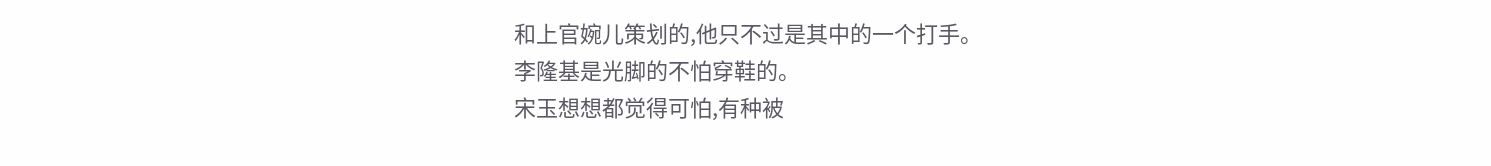和上官婉儿策划的,他只不过是其中的一个打手。
李隆基是光脚的不怕穿鞋的。
宋玉想想都觉得可怕,有种被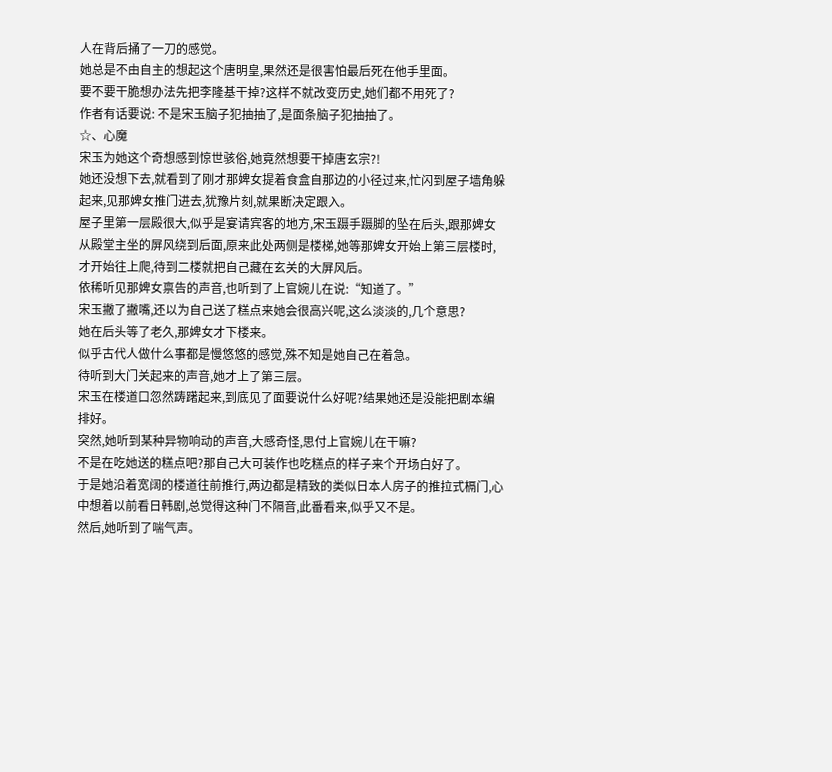人在背后捅了一刀的感觉。
她总是不由自主的想起这个唐明皇,果然还是很害怕最后死在他手里面。
要不要干脆想办法先把李隆基干掉?这样不就改变历史,她们都不用死了?
作者有话要说: 不是宋玉脑子犯抽抽了,是面条脑子犯抽抽了。
☆、心魔
宋玉为她这个奇想感到惊世骇俗,她竟然想要干掉唐玄宗?!
她还没想下去,就看到了刚才那婢女提着食盒自那边的小径过来,忙闪到屋子墙角躲起来,见那婢女推门进去,犹豫片刻,就果断决定跟入。
屋子里第一层殿很大,似乎是宴请宾客的地方,宋玉蹑手蹑脚的坠在后头,跟那婢女从殿堂主坐的屏风绕到后面,原来此处两侧是楼梯,她等那婢女开始上第三层楼时,才开始往上爬,待到二楼就把自己藏在玄关的大屏风后。
依稀听见那婢女禀告的声音,也听到了上官婉儿在说:“知道了。”
宋玉撇了撇嘴,还以为自己送了糕点来她会很高兴呢,这么淡淡的,几个意思?
她在后头等了老久,那婢女才下楼来。
似乎古代人做什么事都是慢悠悠的感觉,殊不知是她自己在着急。
待听到大门关起来的声音,她才上了第三层。
宋玉在楼道口忽然踌躇起来,到底见了面要说什么好呢?结果她还是没能把剧本编排好。
突然,她听到某种异物响动的声音,大感奇怪,思付上官婉儿在干嘛?
不是在吃她送的糕点吧?那自己大可装作也吃糕点的样子来个开场白好了。
于是她沿着宽阔的楼道往前推行,两边都是精致的类似日本人房子的推拉式槅门,心中想着以前看日韩剧,总觉得这种门不隔音,此番看来,似乎又不是。
然后,她听到了喘气声。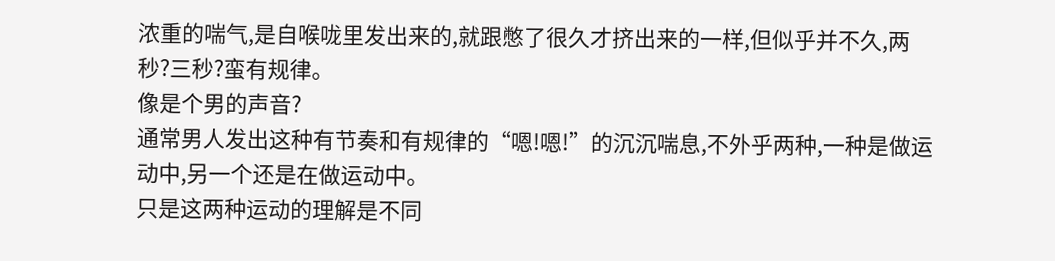浓重的喘气,是自喉咙里发出来的,就跟憋了很久才挤出来的一样,但似乎并不久,两秒?三秒?蛮有规律。
像是个男的声音?
通常男人发出这种有节奏和有规律的“嗯!嗯!”的沉沉喘息,不外乎两种,一种是做运动中,另一个还是在做运动中。
只是这两种运动的理解是不同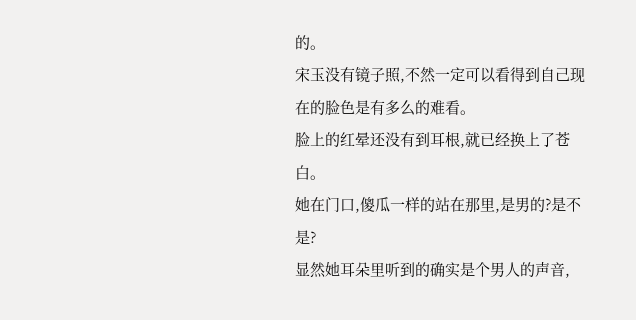的。
宋玉没有镜子照,不然一定可以看得到自己现在的脸色是有多么的难看。
脸上的红晕还没有到耳根,就已经换上了苍白。
她在门口,傻瓜一样的站在那里,是男的?是不是?
显然她耳朵里听到的确实是个男人的声音,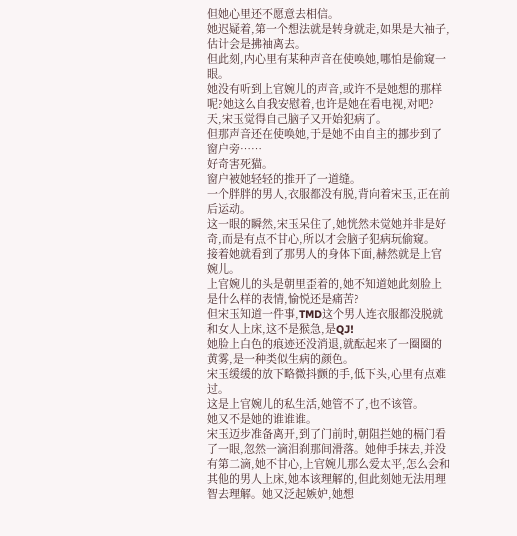但她心里还不愿意去相信。
她迟疑着,第一个想法就是转身就走,如果是大袖子,估计会是拂袖离去。
但此刻,内心里有某种声音在使唤她,哪怕是偷窥一眼。
她没有听到上官婉儿的声音,或许不是她想的那样呢?她这么自我安慰着,也许是她在看电视,对吧?
天,宋玉觉得自己脑子又开始犯病了。
但那声音还在使唤她,于是她不由自主的挪步到了窗户旁……
好奇害死猫。
窗户被她轻轻的推开了一道缝。
一个胖胖的男人,衣服都没有脱,背向着宋玉,正在前后运动。
这一眼的瞬然,宋玉呆住了,她恍然未觉她并非是好奇,而是有点不甘心,所以才会脑子犯病玩偷窥。
接着她就看到了那男人的身体下面,赫然就是上官婉儿。
上官婉儿的头是朝里歪着的,她不知道她此刻脸上是什么样的表情,愉悦还是痛苦?
但宋玉知道一件事,TMD这个男人连衣服都没脱就和女人上床,这不是猴急,是QJ!
她脸上白色的痕迹还没消退,就酝起来了一圈圈的黄雾,是一种类似生病的颜色。
宋玉缓缓的放下略微抖颤的手,低下头,心里有点难过。
这是上官婉儿的私生活,她管不了,也不该管。
她又不是她的谁谁谁。
宋玉迈步准备离开,到了门前时,朝阻拦她的槅门看了一眼,忽然一滴泪刹那间滑落。她伸手抹去,并没有第二滴,她不甘心,上官婉儿那么爱太平,怎么会和其他的男人上床,她本该理解的,但此刻她无法用理智去理解。她又泛起嫉妒,她想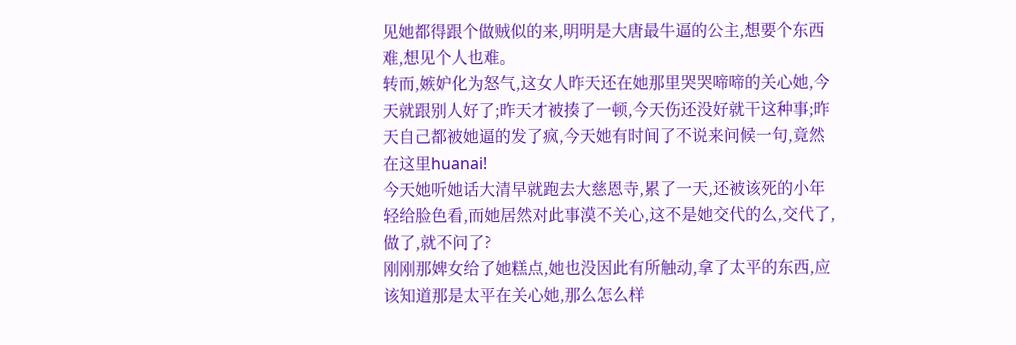见她都得跟个做贼似的来,明明是大唐最牛逼的公主,想要个东西难,想见个人也难。
转而,嫉妒化为怒气,这女人昨天还在她那里哭哭啼啼的关心她,今天就跟别人好了;昨天才被揍了一顿,今天伤还没好就干这种事;昨天自己都被她逼的发了疯,今天她有时间了不说来问候一句,竟然在这里huanai!
今天她听她话大清早就跑去大慈恩寺,累了一天,还被该死的小年轻给脸色看,而她居然对此事漠不关心,这不是她交代的么,交代了,做了,就不问了?
刚刚那婢女给了她糕点,她也没因此有所触动,拿了太平的东西,应该知道那是太平在关心她,那么怎么样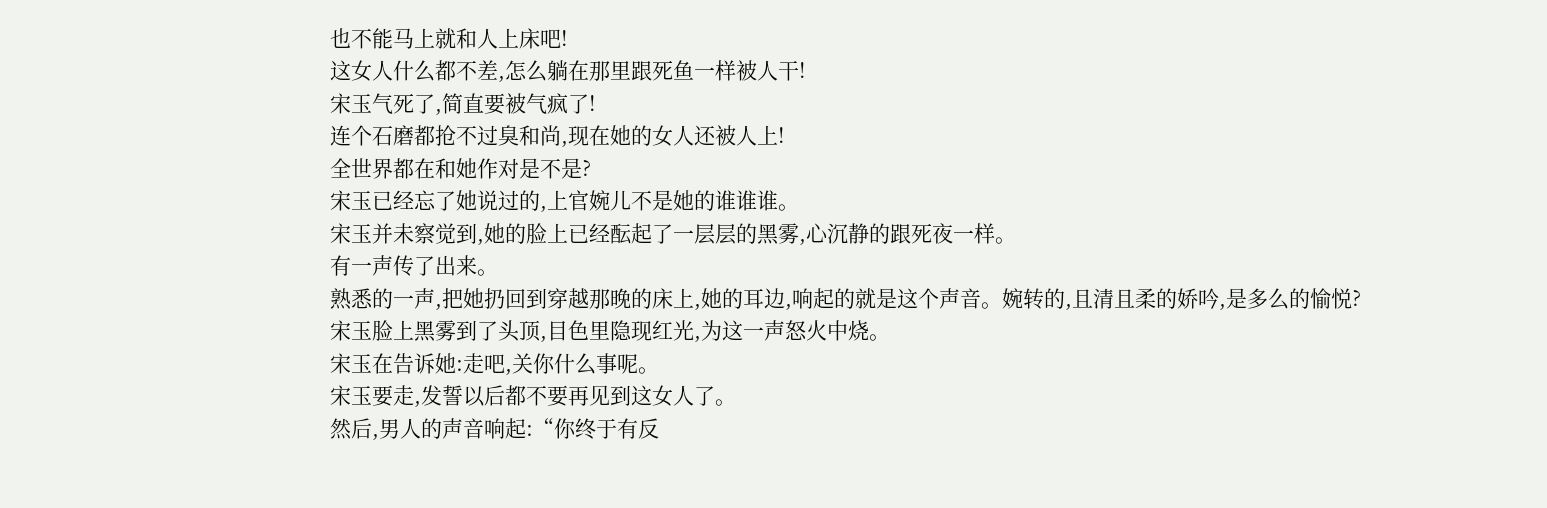也不能马上就和人上床吧!
这女人什么都不差,怎么躺在那里跟死鱼一样被人干!
宋玉气死了,简直要被气疯了!
连个石磨都抢不过臭和尚,现在她的女人还被人上!
全世界都在和她作对是不是?
宋玉已经忘了她说过的,上官婉儿不是她的谁谁谁。
宋玉并未察觉到,她的脸上已经酝起了一层层的黑雾,心沉静的跟死夜一样。
有一声传了出来。
熟悉的一声,把她扔回到穿越那晚的床上,她的耳边,响起的就是这个声音。婉转的,且清且柔的娇吟,是多么的愉悦?
宋玉脸上黑雾到了头顶,目色里隐现红光,为这一声怒火中烧。
宋玉在告诉她:走吧,关你什么事呢。
宋玉要走,发誓以后都不要再见到这女人了。
然后,男人的声音响起:“你终于有反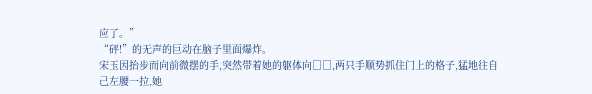应了。”
“砰!”的无声的巨动在脑子里面爆炸。
宋玉因抬步而向前微摆的手,突然带着她的躯体向□□,两只手顺势抓住门上的格子,猛地往自己左腰一拉,她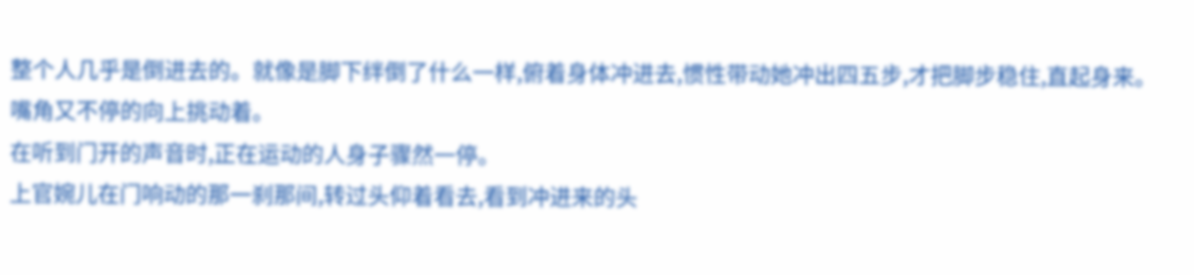整个人几乎是倒进去的。就像是脚下绊倒了什么一样,俯着身体冲进去,惯性带动她冲出四五步,才把脚步稳住,直起身来。
嘴角又不停的向上挑动着。
在听到门开的声音时,正在运动的人身子骤然一停。
上官婉儿在门响动的那一刹那间,转过头仰着看去,看到冲进来的头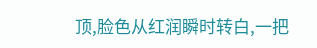顶,脸色从红润瞬时转白,一把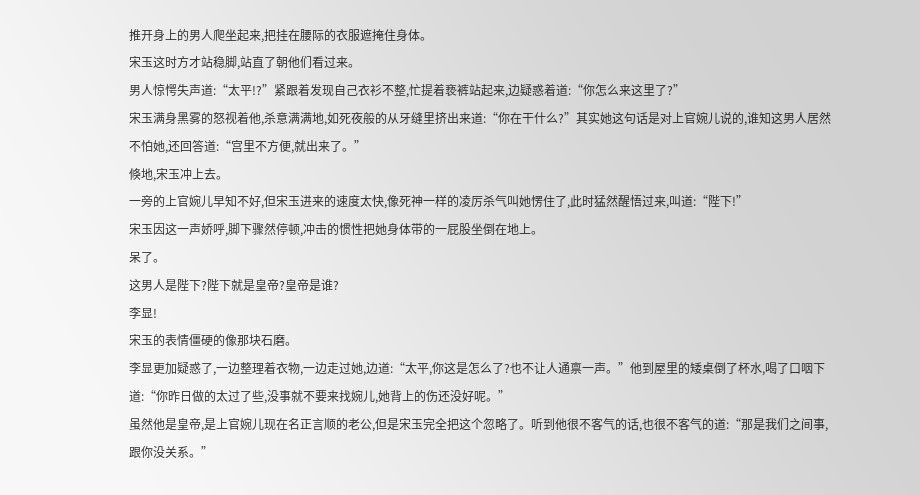推开身上的男人爬坐起来,把挂在腰际的衣服遮掩住身体。
宋玉这时方才站稳脚,站直了朝他们看过来。
男人惊愕失声道:“太平!?”紧跟着发现自己衣衫不整,忙提着亵裤站起来,边疑惑着道:“你怎么来这里了?”
宋玉满身黑雾的怒视着他,杀意满满地,如死夜般的从牙缝里挤出来道:“你在干什么?”其实她这句话是对上官婉儿说的,谁知这男人居然不怕她,还回答道:“宫里不方便,就出来了。”
倏地,宋玉冲上去。
一旁的上官婉儿早知不好,但宋玉进来的速度太快,像死神一样的凌厉杀气叫她愣住了,此时猛然醒悟过来,叫道:“陛下!”
宋玉因这一声娇呼,脚下骤然停顿,冲击的惯性把她身体带的一屁股坐倒在地上。
呆了。
这男人是陛下?陛下就是皇帝?皇帝是谁?
李显!
宋玉的表情僵硬的像那块石磨。
李显更加疑惑了,一边整理着衣物,一边走过她,边道:“太平,你这是怎么了?也不让人通禀一声。”他到屋里的矮桌倒了杯水,喝了口咽下道:“你昨日做的太过了些,没事就不要来找婉儿,她背上的伤还没好呢。”
虽然他是皇帝,是上官婉儿现在名正言顺的老公,但是宋玉完全把这个忽略了。听到他很不客气的话,也很不客气的道:“那是我们之间事,跟你没关系。”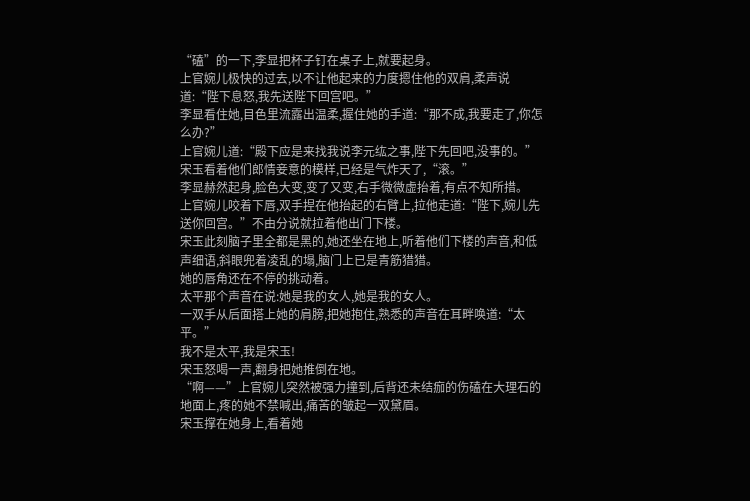“磕”的一下,李显把杯子钉在桌子上,就要起身。
上官婉儿极快的过去,以不让他起来的力度摁住他的双肩,柔声说道:“陛下息怒,我先送陛下回宫吧。”
李显看住她,目色里流露出温柔,握住她的手道:“那不成,我要走了,你怎么办?”
上官婉儿道:“殿下应是来找我说李元纮之事,陛下先回吧,没事的。”
宋玉看着他们郎情妾意的模样,已经是气炸天了,“滚。”
李显赫然起身,脸色大变,变了又变,右手微微虚抬着,有点不知所措。
上官婉儿咬着下唇,双手捏在他抬起的右臂上,拉他走道:“陛下,婉儿先送你回宫。”不由分说就拉着他出门下楼。
宋玉此刻脑子里全都是黑的,她还坐在地上,听着他们下楼的声音,和低声细语,斜眼兜着凌乱的塌,脑门上已是青筋猎猎。
她的唇角还在不停的挑动着。
太平那个声音在说:她是我的女人,她是我的女人。
一双手从后面搭上她的肩膀,把她抱住,熟悉的声音在耳畔唤道:“太平。”
我不是太平,我是宋玉!
宋玉怒喝一声,翻身把她推倒在地。
“啊——”上官婉儿突然被强力撞到,后背还未结痂的伤磕在大理石的地面上,疼的她不禁喊出,痛苦的皱起一双黛眉。
宋玉撑在她身上,看着她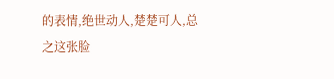的表情,绝世动人,楚楚可人,总之这张脸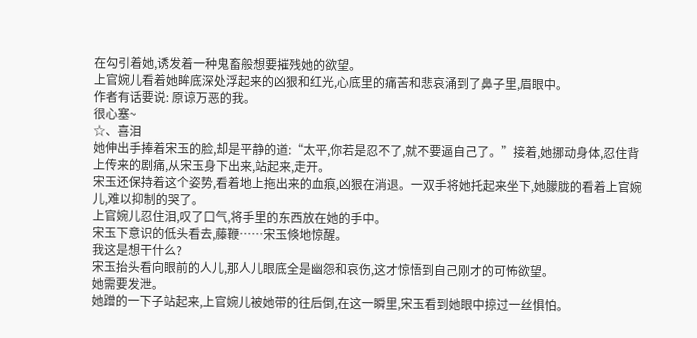在勾引着她,诱发着一种鬼畜般想要摧残她的欲望。
上官婉儿看着她眸底深处浮起来的凶狠和红光,心底里的痛苦和悲哀涌到了鼻子里,眉眼中。
作者有话要说: 原谅万恶的我。
很心塞~
☆、喜泪
她伸出手捧着宋玉的脸,却是平静的道:“太平,你若是忍不了,就不要逼自己了。”接着,她挪动身体,忍住背上传来的剧痛,从宋玉身下出来,站起来,走开。
宋玉还保持着这个姿势,看着地上拖出来的血痕,凶狠在消退。一双手将她托起来坐下,她朦胧的看着上官婉儿,难以抑制的哭了。
上官婉儿忍住泪,叹了口气,将手里的东西放在她的手中。
宋玉下意识的低头看去,藤鞭……宋玉倏地惊醒。
我这是想干什么?
宋玉抬头看向眼前的人儿,那人儿眼底全是幽怨和哀伤,这才惊悟到自己刚才的可怖欲望。
她需要发泄。
她蹭的一下子站起来,上官婉儿被她带的往后倒,在这一瞬里,宋玉看到她眼中掠过一丝惧怕。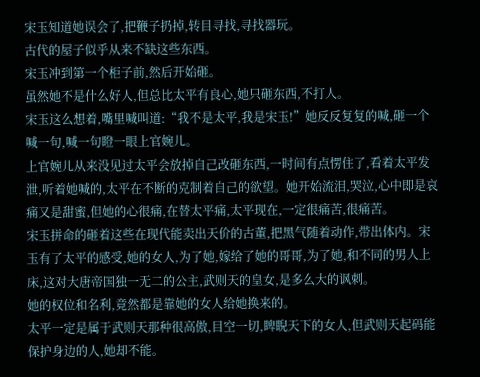宋玉知道她误会了,把鞭子扔掉,转目寻找,寻找器玩。
古代的屋子似乎从来不缺这些东西。
宋玉冲到第一个柜子前,然后开始砸。
虽然她不是什么好人,但总比太平有良心,她只砸东西,不打人。
宋玉这么想着,嘴里喊叫道:“我不是太平,我是宋玉!”她反反复复的喊,砸一个喊一句,喊一句瞪一眼上官婉儿。
上官婉儿从来没见过太平会放掉自己改砸东西,一时间有点愣住了,看着太平发泄,听着她喊的,太平在不断的克制着自己的欲望。她开始流泪,哭泣,心中即是哀痛又是甜蜜,但她的心很痛,在替太平痛,太平现在,一定很痛苦,很痛苦。
宋玉拼命的砸着这些在现代能卖出天价的古董,把黑气随着动作,带出体内。宋玉有了太平的感受,她的女人,为了她,嫁给了她的哥哥,为了她,和不同的男人上床,这对大唐帝国独一无二的公主,武则天的皇女,是多么大的讽刺。
她的权位和名利,竟然都是靠她的女人给她换来的。
太平一定是属于武则天那种很高傲,目空一切,睥睨天下的女人,但武则天起码能保护身边的人,她却不能。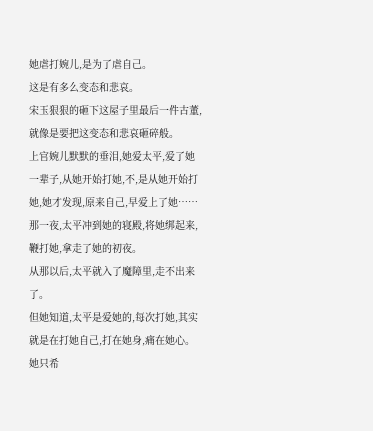她虐打婉儿,是为了虐自己。
这是有多么变态和悲哀。
宋玉狠狠的砸下这屋子里最后一件古董,就像是要把这变态和悲哀砸碎般。
上官婉儿默默的垂泪,她爱太平,爱了她一辈子,从她开始打她,不,是从她开始打她,她才发现,原来自己,早爱上了她……
那一夜,太平冲到她的寝殿,将她绑起来,鞭打她,拿走了她的初夜。
从那以后,太平就入了魔障里,走不出来了。
但她知道,太平是爱她的,每次打她,其实就是在打她自己,打在她身,痛在她心。
她只希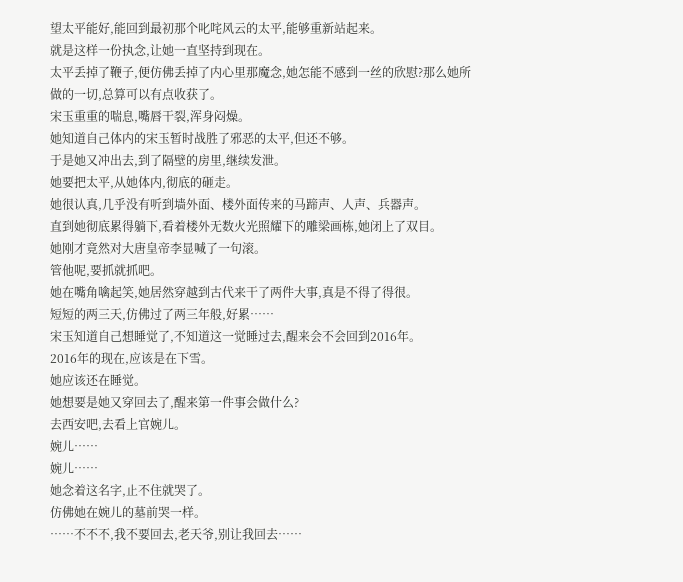望太平能好,能回到最初那个叱咤风云的太平,能够重新站起来。
就是这样一份执念,让她一直坚持到现在。
太平丢掉了鞭子,便仿佛丢掉了内心里那魔念,她怎能不感到一丝的欣慰?那么她所做的一切,总算可以有点收获了。
宋玉重重的喘息,嘴唇干裂,浑身闷燥。
她知道自己体内的宋玉暂时战胜了邪恶的太平,但还不够。
于是她又冲出去,到了隔壁的房里,继续发泄。
她要把太平,从她体内,彻底的砸走。
她很认真,几乎没有听到墙外面、楼外面传来的马蹄声、人声、兵器声。
直到她彻底累得躺下,看着楼外无数火光照耀下的雕梁画栋,她闭上了双目。
她刚才竟然对大唐皇帝李显喊了一句滚。
管他呢,要抓就抓吧。
她在嘴角噙起笑,她居然穿越到古代来干了两件大事,真是不得了得很。
短短的两三天,仿佛过了两三年般,好累……
宋玉知道自己想睡觉了,不知道这一觉睡过去,醒来会不会回到2016年。
2016年的现在,应该是在下雪。
她应该还在睡觉。
她想要是她又穿回去了,醒来第一件事会做什么?
去西安吧,去看上官婉儿。
婉儿……
婉儿……
她念着这名字,止不住就哭了。
仿佛她在婉儿的墓前哭一样。
……不不不,我不要回去,老天爷,别让我回去……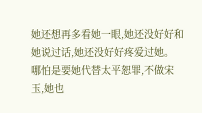她还想再多看她一眼,她还没好好和她说过话,她还没好好疼爱过她。
哪怕是要她代替太平恕罪,不做宋玉,她也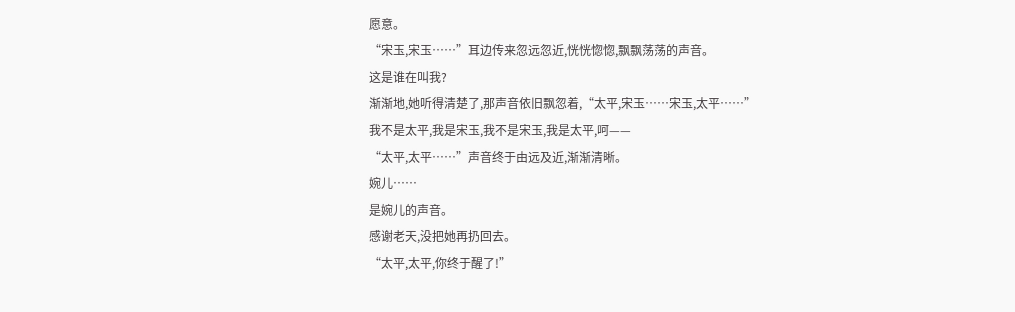愿意。
“宋玉,宋玉……”耳边传来忽远忽近,恍恍惚惚,飘飘荡荡的声音。
这是谁在叫我?
渐渐地,她听得清楚了,那声音依旧飘忽着,“太平,宋玉……宋玉,太平……”
我不是太平,我是宋玉,我不是宋玉,我是太平,呵——
“太平,太平……”声音终于由远及近,渐渐清晰。
婉儿……
是婉儿的声音。
感谢老天,没把她再扔回去。
“太平,太平,你终于醒了!”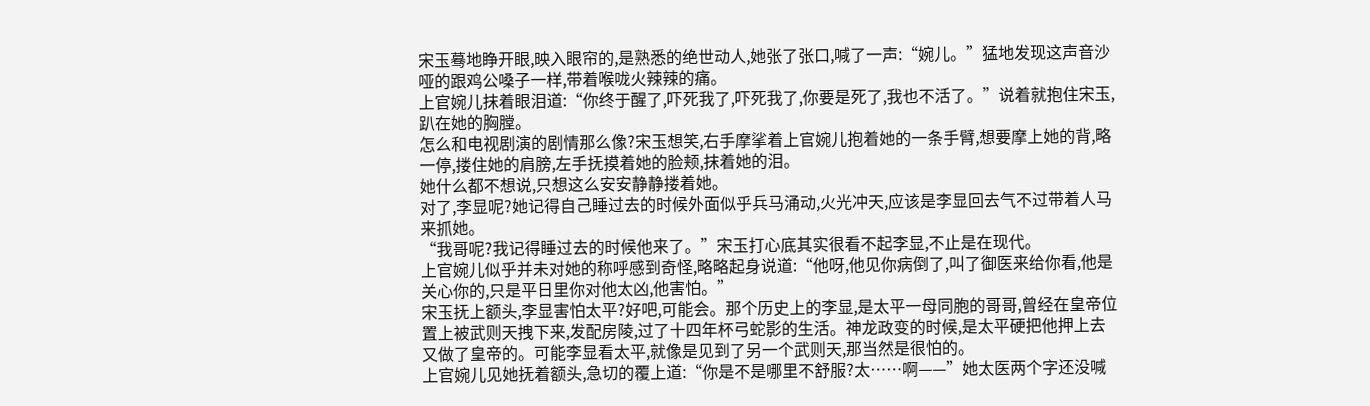宋玉蓦地睁开眼,映入眼帘的,是熟悉的绝世动人,她张了张口,喊了一声:“婉儿。”猛地发现这声音沙哑的跟鸡公嗓子一样,带着喉咙火辣辣的痛。
上官婉儿抹着眼泪道:“你终于醒了,吓死我了,吓死我了,你要是死了,我也不活了。”说着就抱住宋玉,趴在她的胸膛。
怎么和电视剧演的剧情那么像?宋玉想笑,右手摩挲着上官婉儿抱着她的一条手臂,想要摩上她的背,略一停,搂住她的肩膀,左手抚摸着她的脸颊,抹着她的泪。
她什么都不想说,只想这么安安静静搂着她。
对了,李显呢?她记得自己睡过去的时候外面似乎兵马涌动,火光冲天,应该是李显回去气不过带着人马来抓她。
“我哥呢?我记得睡过去的时候他来了。”宋玉打心底其实很看不起李显,不止是在现代。
上官婉儿似乎并未对她的称呼感到奇怪,略略起身说道:“他呀,他见你病倒了,叫了御医来给你看,他是关心你的,只是平日里你对他太凶,他害怕。”
宋玉抚上额头,李显害怕太平?好吧,可能会。那个历史上的李显,是太平一母同胞的哥哥,曾经在皇帝位置上被武则天拽下来,发配房陵,过了十四年杯弓蛇影的生活。神龙政变的时候,是太平硬把他押上去又做了皇帝的。可能李显看太平,就像是见到了另一个武则天,那当然是很怕的。
上官婉儿见她抚着额头,急切的覆上道:“你是不是哪里不舒服?太……啊——”她太医两个字还没喊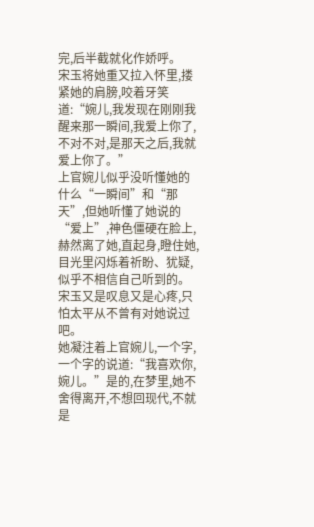完,后半截就化作娇呼。
宋玉将她重又拉入怀里,搂紧她的肩膀,咬着牙笑道:“婉儿,我发现在刚刚我醒来那一瞬间,我爱上你了,不对不对,是那天之后,我就爱上你了。”
上官婉儿似乎没听懂她的什么“一瞬间”和“那天”,但她听懂了她说的“爱上”,神色僵硬在脸上,赫然离了她,直起身,瞪住她,目光里闪烁着祈盼、犹疑,似乎不相信自己听到的。
宋玉又是叹息又是心疼,只怕太平从不曾有对她说过吧。
她凝注着上官婉儿,一个字,一个字的说道:“我喜欢你,婉儿。”是的,在梦里,她不舍得离开,不想回现代,不就是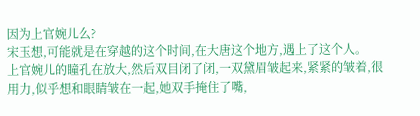因为上官婉儿么?
宋玉想,可能就是在穿越的这个时间,在大唐这个地方,遇上了这个人。
上官婉儿的瞳孔在放大,然后双目闭了闭,一双黛眉皱起来,紧紧的皱着,很用力,似乎想和眼睛皱在一起,她双手掩住了嘴,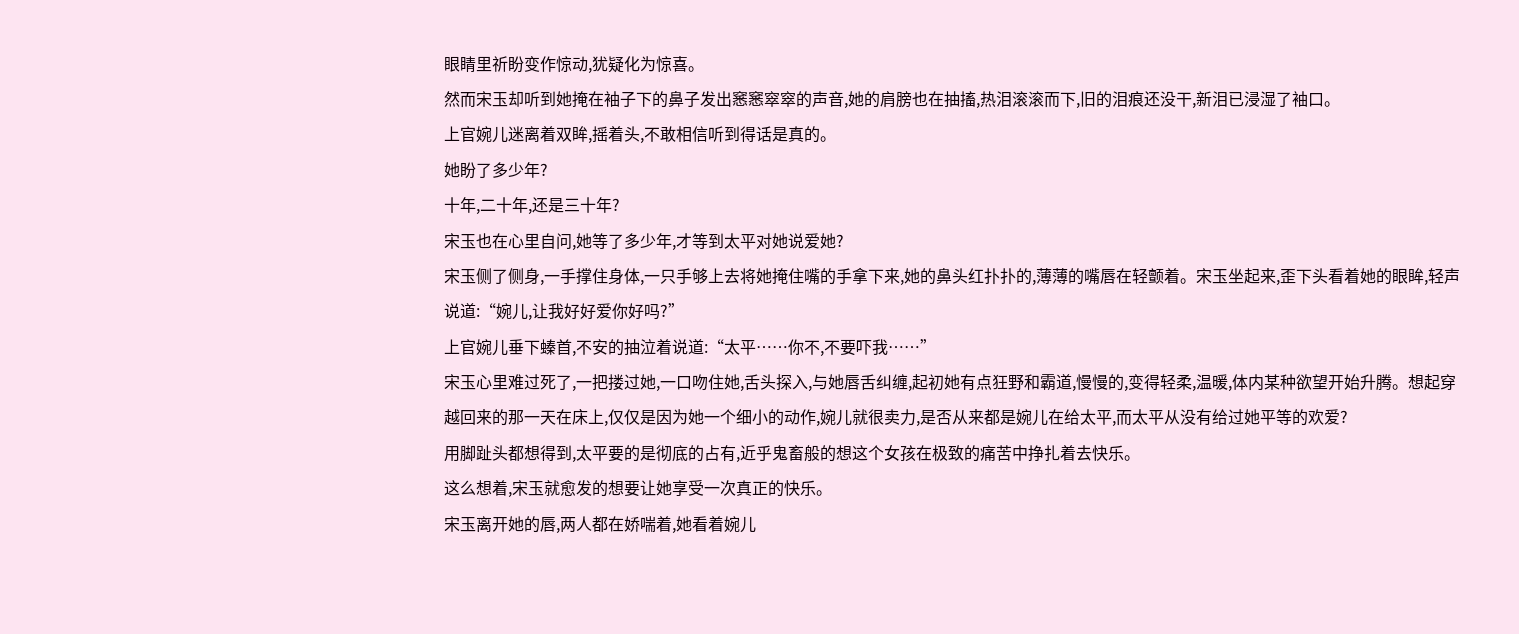眼睛里祈盼变作惊动,犹疑化为惊喜。
然而宋玉却听到她掩在袖子下的鼻子发出窸窸窣窣的声音,她的肩膀也在抽搐,热泪滚滚而下,旧的泪痕还没干,新泪已浸湿了袖口。
上官婉儿迷离着双眸,摇着头,不敢相信听到得话是真的。
她盼了多少年?
十年,二十年,还是三十年?
宋玉也在心里自问,她等了多少年,才等到太平对她说爱她?
宋玉侧了侧身,一手撑住身体,一只手够上去将她掩住嘴的手拿下来,她的鼻头红扑扑的,薄薄的嘴唇在轻颤着。宋玉坐起来,歪下头看着她的眼眸,轻声说道:“婉儿,让我好好爱你好吗?”
上官婉儿垂下螓首,不安的抽泣着说道:“太平……你不,不要吓我……”
宋玉心里难过死了,一把搂过她,一口吻住她,舌头探入,与她唇舌纠缠,起初她有点狂野和霸道,慢慢的,变得轻柔,温暖,体内某种欲望开始升腾。想起穿越回来的那一天在床上,仅仅是因为她一个细小的动作,婉儿就很卖力,是否从来都是婉儿在给太平,而太平从没有给过她平等的欢爱?
用脚趾头都想得到,太平要的是彻底的占有,近乎鬼畜般的想这个女孩在极致的痛苦中挣扎着去快乐。
这么想着,宋玉就愈发的想要让她享受一次真正的快乐。
宋玉离开她的唇,两人都在娇喘着,她看着婉儿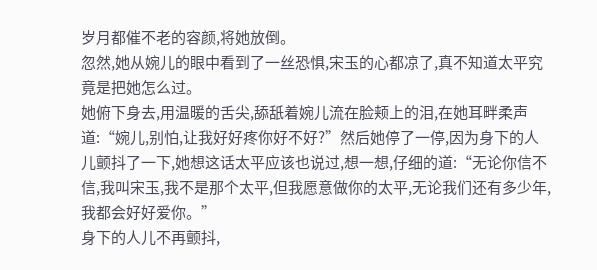岁月都催不老的容颜,将她放倒。
忽然,她从婉儿的眼中看到了一丝恐惧,宋玉的心都凉了,真不知道太平究竟是把她怎么过。
她俯下身去,用温暖的舌尖,舔舐着婉儿流在脸颊上的泪,在她耳畔柔声道:“婉儿,别怕,让我好好疼你好不好?”然后她停了一停,因为身下的人儿颤抖了一下,她想这话太平应该也说过,想一想,仔细的道:“无论你信不信,我叫宋玉,我不是那个太平,但我愿意做你的太平,无论我们还有多少年,我都会好好爱你。”
身下的人儿不再颤抖,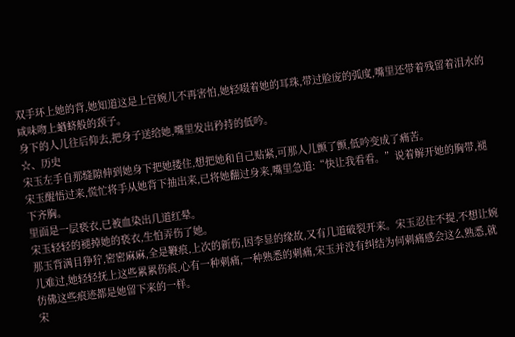双手环上她的背,她知道这是上官婉儿不再害怕,她轻啜着她的耳珠,带过脸庞的弧度,嘴里还带着残留着泪水的咸味吻上蝤蛴般的颈子。
身下的人儿往后仰去,把身子送给她,嘴里发出矜持的低吟。
☆、历史
宋玉左手自那缝隙伸到她身下把她搂住,想把她和自己贴紧,可那人儿颤了颤,低吟变成了痛苦。
宋玉醒悟过来,慌忙将手从她背下抽出来,已将她翻过身来,嘴里急道:“快让我看看。”说着解开她的胸带,褪下齐胸。
里面是一层亵衣,已被血染出几道红晕。
宋玉轻轻的褪掉她的亵衣,生怕弄伤了她。
那玉背满目狰狞,密密麻麻,全是鞭痕,上次的新伤,因李显的缘故,又有几道破裂开来。宋玉忍住不提,不想让婉儿难过,她轻轻抚上这些累累伤痕,心有一种刺痛,一种熟悉的刺痛,宋玉并没有纠结为何刺痛感会这么熟悉,就仿佛这些痕迹都是她留下来的一样。
宋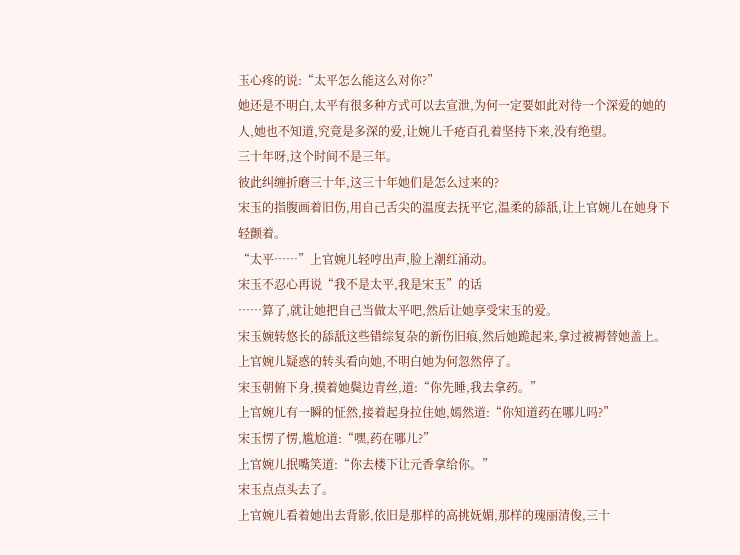玉心疼的说:“太平怎么能这么对你?”
她还是不明白,太平有很多种方式可以去宣泄,为何一定要如此对待一个深爱的她的人,她也不知道,究竟是多深的爱,让婉儿千疮百孔着坚持下来,没有绝望。
三十年呀,这个时间不是三年。
彼此纠缠折磨三十年,这三十年她们是怎么过来的?
宋玉的指腹画着旧伤,用自己舌尖的温度去抚平它,温柔的舔舐,让上官婉儿在她身下轻颤着。
“太平……”上官婉儿轻哼出声,脸上潮红涌动。
宋玉不忍心再说“我不是太平,我是宋玉”的话
……算了,就让她把自己当做太平吧,然后让她享受宋玉的爱。
宋玉婉转悠长的舔舐这些错综复杂的新伤旧痕,然后她跪起来,拿过被褥替她盖上。
上官婉儿疑惑的转头看向她,不明白她为何忽然停了。
宋玉朝俯下身,摸着她鬓边青丝,道:“你先睡,我去拿药。”
上官婉儿有一瞬的怔然,接着起身拉住她,嫣然道:“你知道药在哪儿吗?”
宋玉愣了愣,尴尬道:“嘿,药在哪儿?”
上官婉儿抿嘴笑道:“你去楼下让元香拿给你。”
宋玉点点头去了。
上官婉儿看着她出去背影,依旧是那样的高挑妩媚,那样的瑰丽清俊,三十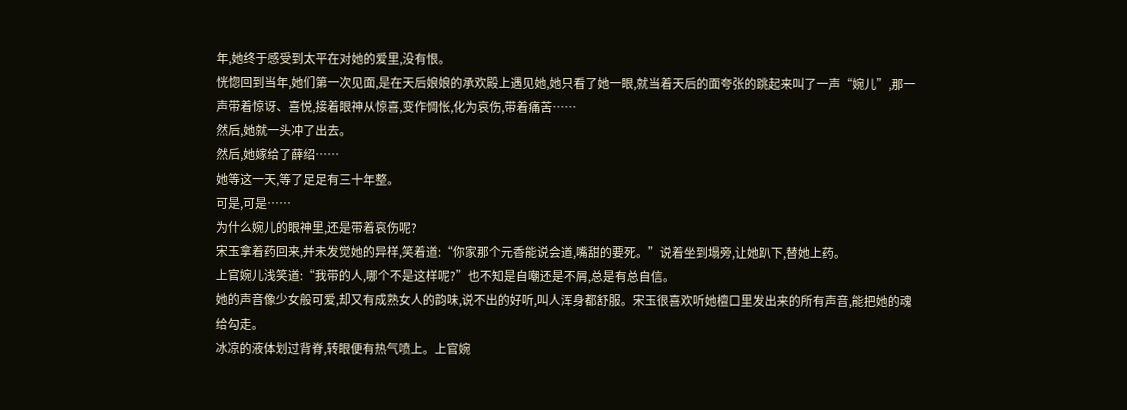年,她终于感受到太平在对她的爱里,没有恨。
恍惚回到当年,她们第一次见面,是在天后娘娘的承欢殿上遇见她,她只看了她一眼,就当着天后的面夸张的跳起来叫了一声“婉儿”,那一声带着惊讶、喜悦,接着眼神从惊喜,变作惆怅,化为哀伤,带着痛苦……
然后,她就一头冲了出去。
然后,她嫁给了薛绍……
她等这一天,等了足足有三十年整。
可是,可是……
为什么婉儿的眼神里,还是带着哀伤呢?
宋玉拿着药回来,并未发觉她的异样,笑着道:“你家那个元香能说会道,嘴甜的要死。”说着坐到塌旁,让她趴下,替她上药。
上官婉儿浅笑道:“我带的人,哪个不是这样呢?”也不知是自嘲还是不屑,总是有总自信。
她的声音像少女般可爱,却又有成熟女人的韵味,说不出的好听,叫人浑身都舒服。宋玉很喜欢听她檀口里发出来的所有声音,能把她的魂给勾走。
冰凉的液体划过背脊,转眼便有热气喷上。上官婉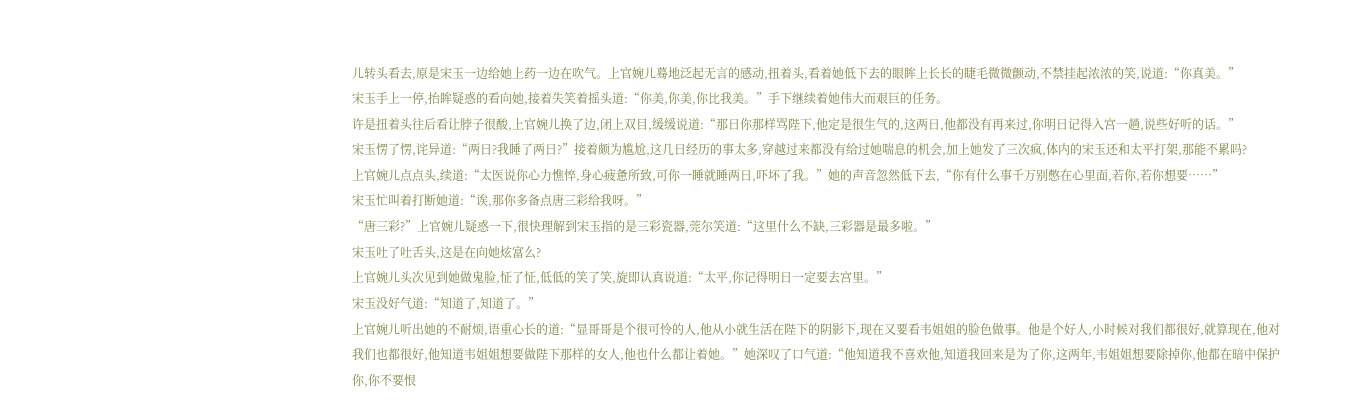儿转头看去,原是宋玉一边给她上药一边在吹气。上官婉儿蓦地泛起无言的感动,扭着头,看着她低下去的眼眸上长长的睫毛微微颤动,不禁挂起浓浓的笑,说道:“你真美。”
宋玉手上一停,抬眸疑惑的看向她,接着失笑着摇头道:“你美,你美,你比我美。”手下继续着她伟大而艰巨的任务。
许是扭着头往后看让脖子很酸,上官婉儿换了边,闭上双目,缓缓说道:“那日你那样骂陛下,他定是很生气的,这两日,他都没有再来过,你明日记得入宫一趟,说些好听的话。”
宋玉愣了愣,诧异道:“两日?我睡了两日?”接着颇为尴尬,这几日经历的事太多,穿越过来都没有给过她喘息的机会,加上她发了三次疯,体内的宋玉还和太平打架,那能不累吗?
上官婉儿点点头,续道:“太医说你心力憔悴,身心疲惫所致,可你一睡就睡两日,吓坏了我。”她的声音忽然低下去,“你有什么事千万别憋在心里面,若你,若你想要……”
宋玉忙叫着打断她道:“诶,那你多备点唐三彩给我呀。”
“唐三彩?”上官婉儿疑惑一下,很快理解到宋玉指的是三彩瓷器,莞尔笑道:“这里什么不缺,三彩器是最多啦。”
宋玉吐了吐舌头,这是在向她炫富么?
上官婉儿头次见到她做鬼脸,怔了怔,低低的笑了笑,旋即认真说道:“太平,你记得明日一定要去宫里。”
宋玉没好气道:“知道了,知道了。”
上官婉儿听出她的不耐烦,语重心长的道:“显哥哥是个很可怜的人,他从小就生活在陛下的阴影下,现在又要看韦姐姐的脸色做事。他是个好人,小时候对我们都很好,就算现在,他对我们也都很好,他知道韦姐姐想要做陛下那样的女人,他也什么都让着她。”她深叹了口气道:“他知道我不喜欢他,知道我回来是为了你,这两年,韦姐姐想要除掉你,他都在暗中保护你,你不要恨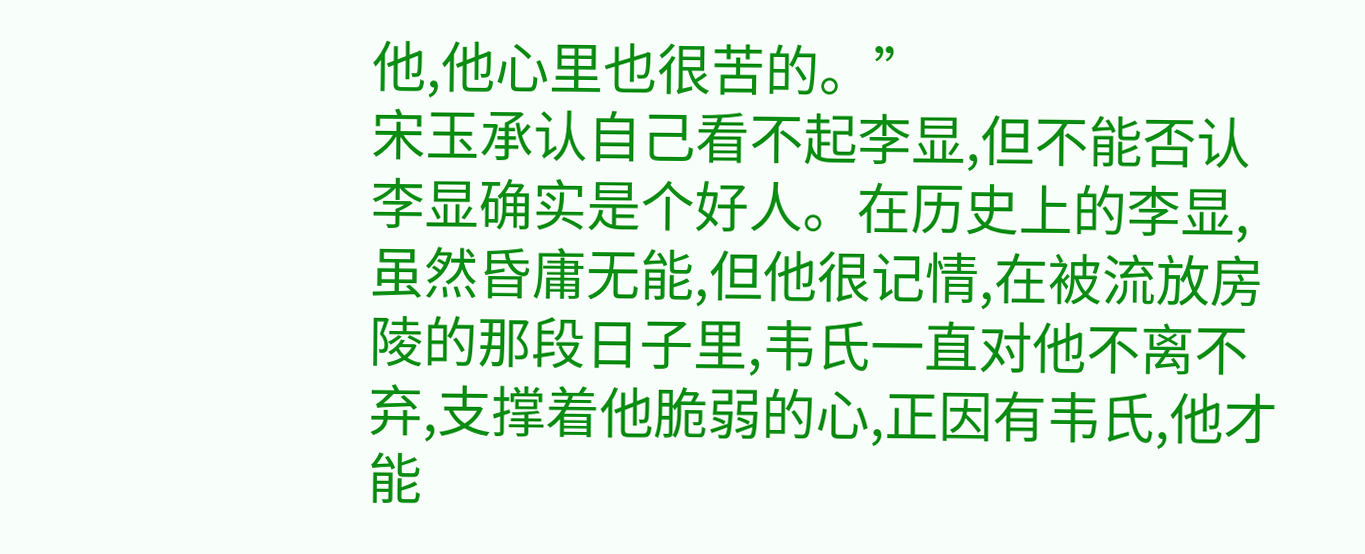他,他心里也很苦的。”
宋玉承认自己看不起李显,但不能否认李显确实是个好人。在历史上的李显,虽然昏庸无能,但他很记情,在被流放房陵的那段日子里,韦氏一直对他不离不弃,支撑着他脆弱的心,正因有韦氏,他才能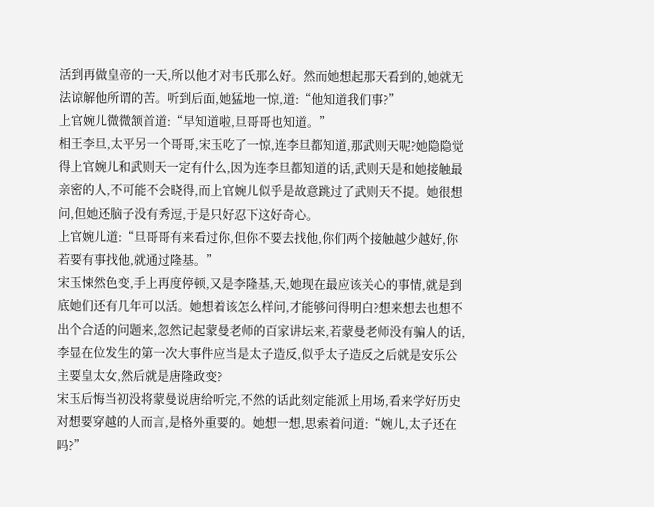活到再做皇帝的一天,所以他才对韦氏那么好。然而她想起那天看到的,她就无法谅解他所谓的苦。听到后面,她猛地一惊,道:“他知道我们事?”
上官婉儿微微颔首道:“早知道啦,旦哥哥也知道。”
相王李旦,太平另一个哥哥,宋玉吃了一惊,连李旦都知道,那武则天呢?她隐隐觉得上官婉儿和武则天一定有什么,因为连李旦都知道的话,武则天是和她接触最亲密的人,不可能不会晓得,而上官婉儿似乎是故意跳过了武则天不提。她很想问,但她还脑子没有秀逗,于是只好忍下这好奇心。
上官婉儿道:“旦哥哥有来看过你,但你不要去找他,你们两个接触越少越好,你若要有事找他,就通过隆基。”
宋玉悚然色变,手上再度停顿,又是李隆基,天,她现在最应该关心的事情,就是到底她们还有几年可以活。她想着该怎么样问,才能够问得明白?想来想去也想不出个合适的问题来,忽然记起蒙曼老师的百家讲坛来,若蒙曼老师没有骗人的话,李显在位发生的第一次大事件应当是太子造反,似乎太子造反之后就是安乐公主要皇太女,然后就是唐隆政变?
宋玉后悔当初没将蒙曼说唐给听完,不然的话此刻定能派上用场,看来学好历史对想要穿越的人而言,是格外重要的。她想一想,思索着问道:“婉儿,太子还在吗?”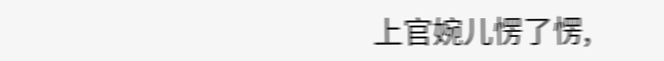上官婉儿愣了愣,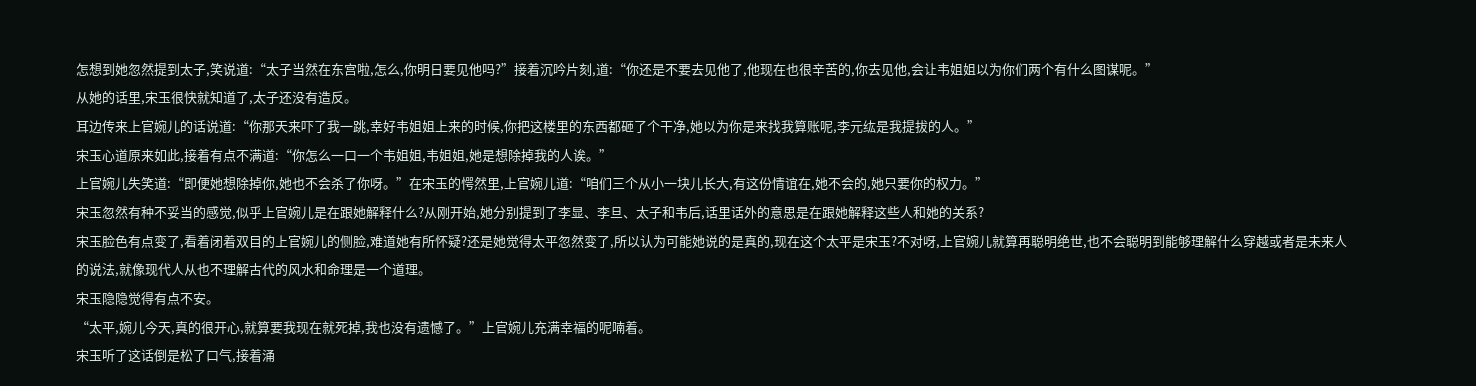怎想到她忽然提到太子,笑说道:“太子当然在东宫啦,怎么,你明日要见他吗?”接着沉吟片刻,道:“你还是不要去见他了,他现在也很辛苦的,你去见他,会让韦姐姐以为你们两个有什么图谋呢。”
从她的话里,宋玉很快就知道了,太子还没有造反。
耳边传来上官婉儿的话说道:“你那天来吓了我一跳,幸好韦姐姐上来的时候,你把这楼里的东西都砸了个干净,她以为你是来找我算账呢,李元纮是我提拔的人。”
宋玉心道原来如此,接着有点不满道:“你怎么一口一个韦姐姐,韦姐姐,她是想除掉我的人诶。”
上官婉儿失笑道:“即便她想除掉你,她也不会杀了你呀。”在宋玉的愕然里,上官婉儿道:“咱们三个从小一块儿长大,有这份情谊在,她不会的,她只要你的权力。”
宋玉忽然有种不妥当的感觉,似乎上官婉儿是在跟她解释什么?从刚开始,她分别提到了李显、李旦、太子和韦后,话里话外的意思是在跟她解释这些人和她的关系?
宋玉脸色有点变了,看着闭着双目的上官婉儿的侧脸,难道她有所怀疑?还是她觉得太平忽然变了,所以认为可能她说的是真的,现在这个太平是宋玉?不对呀,上官婉儿就算再聪明绝世,也不会聪明到能够理解什么穿越或者是未来人的说法,就像现代人从也不理解古代的风水和命理是一个道理。
宋玉隐隐觉得有点不安。
“太平,婉儿今天,真的很开心,就算要我现在就死掉,我也没有遗憾了。”上官婉儿充满幸福的呢喃着。
宋玉听了这话倒是松了口气,接着涌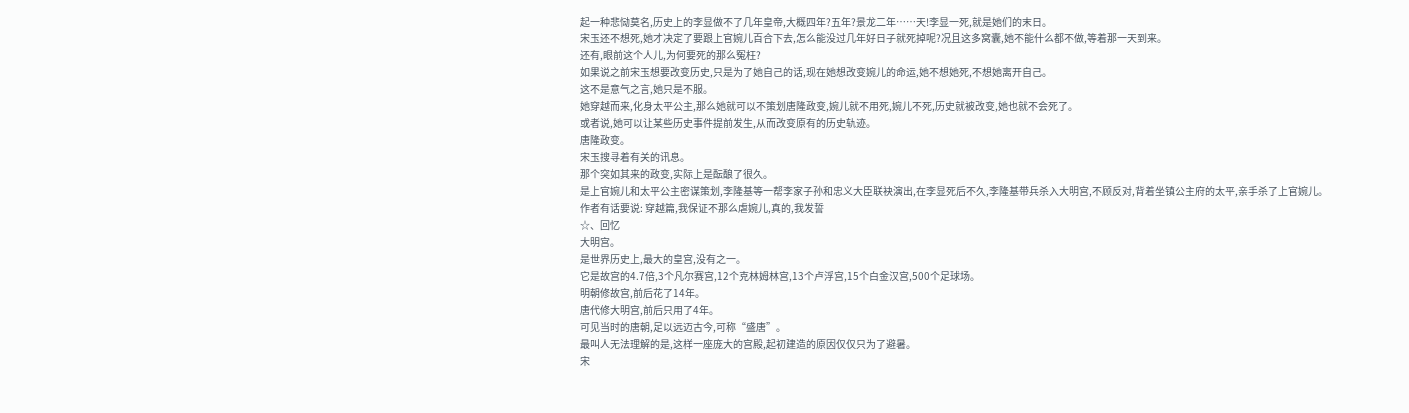起一种悲恸莫名,历史上的李显做不了几年皇帝,大概四年?五年?景龙二年……天!李显一死,就是她们的末日。
宋玉还不想死,她才决定了要跟上官婉儿百合下去,怎么能没过几年好日子就死掉呢?况且这多窝囊,她不能什么都不做,等着那一天到来。
还有,眼前这个人儿,为何要死的那么冤枉?
如果说之前宋玉想要改变历史,只是为了她自己的话,现在她想改变婉儿的命运,她不想她死,不想她离开自己。
这不是意气之言,她只是不服。
她穿越而来,化身太平公主,那么她就可以不策划唐隆政变,婉儿就不用死,婉儿不死,历史就被改变,她也就不会死了。
或者说,她可以让某些历史事件提前发生,从而改变原有的历史轨迹。
唐隆政变。
宋玉搜寻着有关的讯息。
那个突如其来的政变,实际上是酝酿了很久。
是上官婉儿和太平公主密谋策划,李隆基等一帮李家子孙和忠义大臣联袂演出,在李显死后不久,李隆基带兵杀入大明宫,不顾反对,背着坐镇公主府的太平,亲手杀了上官婉儿。
作者有话要说: 穿越篇,我保证不那么虐婉儿,真的,我发誓
☆、回忆
大明宫。
是世界历史上,最大的皇宫,没有之一。
它是故宫的4.7倍,3个凡尔赛宫,12个克林姆林宫,13个卢浮宫,15个白金汉宫,500个足球场。
明朝修故宫,前后花了14年。
唐代修大明宫,前后只用了4年。
可见当时的唐朝,足以远迈古今,可称“盛唐”。
最叫人无法理解的是,这样一座庞大的宫殿,起初建造的原因仅仅只为了避暑。
宋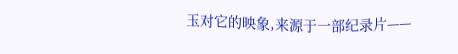玉对它的映象,来源于一部纪录片——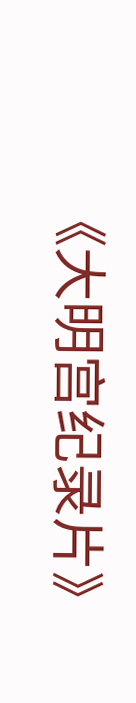《大明宫纪录片》